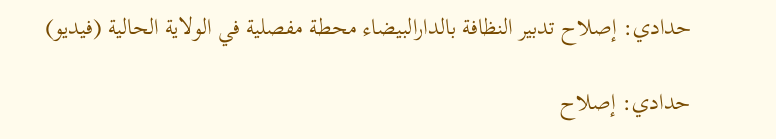حدادي: إصلاح تدبير النظافة بالدارالبيضاء محطة مفصلية في الولاية الحالية (فيديو)

حدادي: إصلاح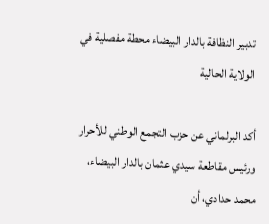تدبير النظافة بالدار البيضاء محطة مفصلية في الولاية الحالية

أكد البرلماني عن حزب التجمع الوطني للأحرار ورئيس مقاطعة سيدي عثمان بالدار البيضاء، محمد حدادي، أن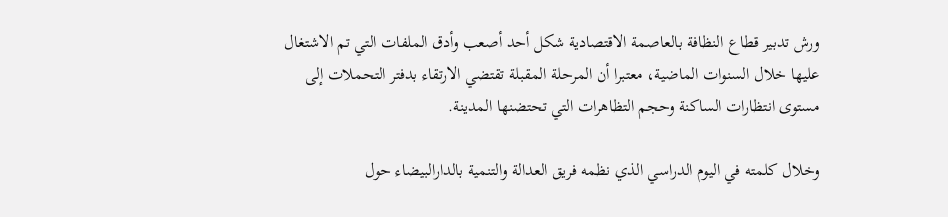ورش تدبير قطاع النظافة بالعاصمة الاقتصادية شكل أحد أصعب وأدق الملفات التي تم الاشتغال عليها خلال السنوات الماضية، معتبرا أن المرحلة المقبلة تقتضي الارتقاء بدفتر التحملات إلى مستوى انتظارات الساكنة وحجم التظاهرات التي تحتضنها المدينة.

وخلال كلمته في اليوم الدراسي الذي نظمه فريق العدالة والتنمية بالدارالبيضاء حول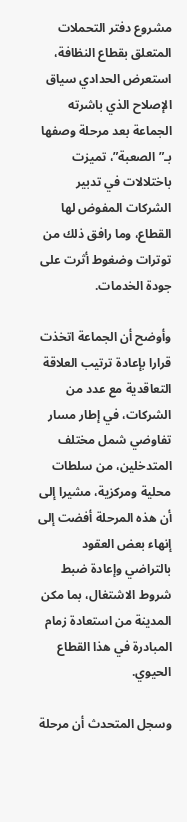مشروع دفتر التحملات المتعلق بقطاع النظافة، استعرض الحدادي سياق الإصلاح الذي باشرته الجماعة بعد مرحلة وصفها بـ”الصعبة”، تميزت باختلالات في تدبير الشركات المفوض لها القطاع، وما رافق ذلك من توترات وضغوط أثرت على جودة الخدمات.

وأوضح أن الجماعة اتخذت قرارا بإعادة ترتيب العلاقة التعاقدية مع عدد من الشركات، في إطار مسار تفاوضي شمل مختلف المتدخلين، من سلطات محلية ومركزية، مشيرا إلى أن هذه المرحلة أفضت إلى إنهاء بعض العقود بالتراضي وإعادة ضبط شروط الاشتغال، بما مكن المدينة من استعادة زمام المبادرة في هذا القطاع الحيوي.

وسجل المتحدث أن مرحلة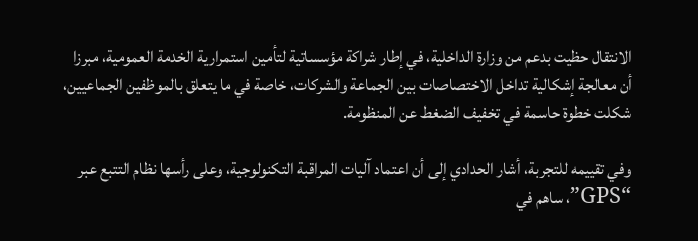الانتقال حظيت بدعم من وزارة الداخلية، في إطار شراكة مؤسساتية لتأمين استمرارية الخدمة العمومية، مبرزا أن معالجة إشكالية تداخل الاختصاصات بين الجماعة والشركات، خاصة في ما يتعلق بالموظفين الجماعيين، شكلت خطوة حاسمة في تخفيف الضغط عن المنظومة.

وفي تقييمه للتجربة، أشار الحدادي إلى أن اعتماد آليات المراقبة التكنولوجية، وعلى رأسها نظام التتبع عبر “GPS”، ساهم في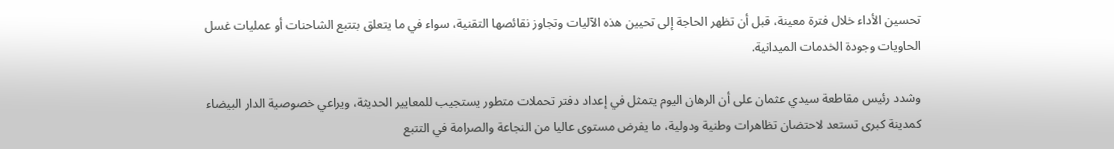تحسين الأداء خلال فترة معينة، قبل أن تظهر الحاجة إلى تحيين هذه الآليات وتجاوز نقائصها التقنية، سواء في ما يتعلق بتتبع الشاحنات أو عمليات غسل الحاويات وجودة الخدمات الميدانية.

وشدد رئيس مقاطعة سيدي عثمان على أن الرهان اليوم يتمثل في إعداد دفتر تحملات متطور يستجيب للمعايير الحديثة، ويراعي خصوصية الدار البيضاء كمدينة كبرى تستعد لاحتضان تظاهرات وطنية ودولية، ما يفرض مستوى عاليا من النجاعة والصرامة في التتبع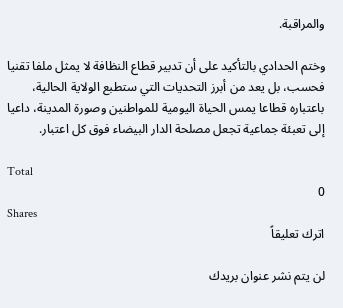والمراقبة.

وختم الحدادي بالتأكيد على أن تدبير قطاع النظافة لا يمثل ملفا تقنيا فحسب، بل يعد من أبرز التحديات التي ستطبع الولاية الحالية، باعتباره قطاعا يمس الحياة اليومية للمواطنين وصورة المدينة، داعيا إلى تعبئة جماعية تجعل مصلحة الدار البيضاء فوق كل اعتبار.

Total
0
Shares
اترك تعليقاً

لن يتم نشر عنوان بريدك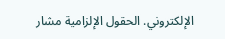الإلكتروني. الحقول الإلزامية مشار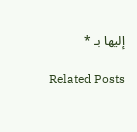إليها بـ *

Related Posts